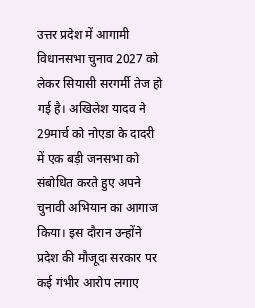उत्तर प्रदेश में आगामी विधानसभा चुनाव 2027 को लेकर सियासी सरगर्मी तेज हो गई है। अखिलेश यादव ने 29मार्च को नोएडा के दादरी में एक बड़ी जनसभा को संबोधित करते हुए अपने चुनावी अभियान का आगाज किया। इस दौरान उन्होंने प्रदेश की मौजूदा सरकार पर कई गंभीर आरोप लगाए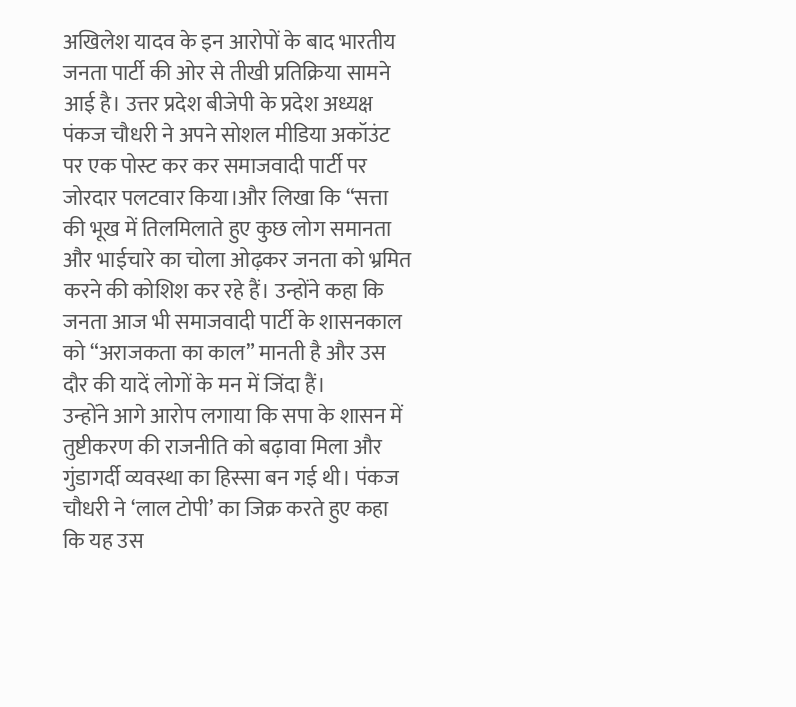अखिलेश यादव के इन आरोपों के बाद भारतीय जनता पार्टी की ओर से तीखी प्रतिक्रिया सामने आई है। उत्तर प्रदेश बीजेपी के प्रदेश अध्यक्ष पंकज चौधरी ने अपने सोशल मीडिया अकॉउंट पर एक पोस्ट कर कर समाजवादी पार्टी पर जोरदार पलटवार किया।और लिखा कि “सत्ता की भूख में तिलमिलाते हुए कुछ लोग समानता और भाईचारे का चोला ओढ़कर जनता को भ्रमित करने की कोशिश कर रहे हैं। उन्होंने कहा कि जनता आज भी समाजवादी पार्टी के शासनकाल को “अराजकता का काल” मानती है और उस दौर की यादें लोगों के मन में जिंदा हैं।
उन्होंने आगे आरोप लगाया कि सपा के शासन में तुष्टीकरण की राजनीति को बढ़ावा मिला और गुंडागर्दी व्यवस्था का हिस्सा बन गई थी। पंकज चौधरी ने ‘लाल टोपी’ का जिक्र करते हुए कहा कि यह उस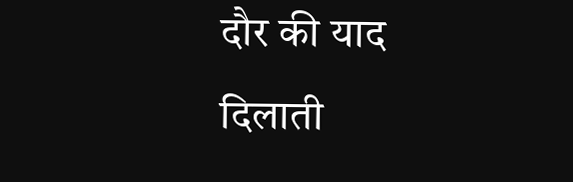दौर की याद दिलाती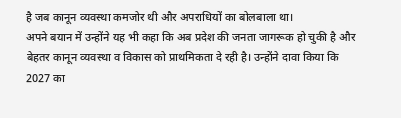है जब कानून व्यवस्था कमजोर थी और अपराधियों का बोलबाला था।
अपने बयान में उन्होंने यह भी कहा कि अब प्रदेश की जनता जागरूक हो चुकी है और बेहतर कानून व्यवस्था व विकास को प्राथमिकता दे रही है। उन्होंने दावा किया कि 2027 का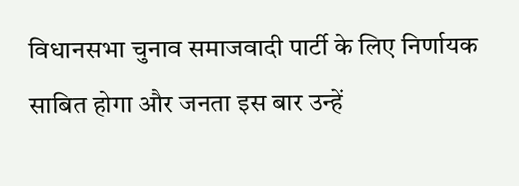विधानसभा चुनाव समाजवादी पार्टी के लिए निर्णायक साबित होगा और जनता इस बार उन्हें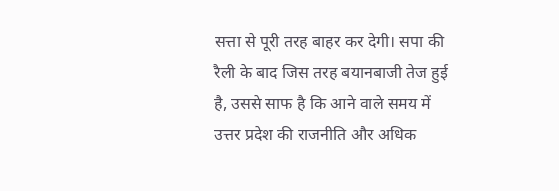सत्ता से पूरी तरह बाहर कर देगी। सपा की रैली के बाद जिस तरह बयानबाजी तेज हुई है, उससे साफ है कि आने वाले समय में उत्तर प्रदेश की राजनीति और अधिक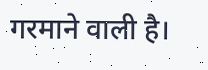गरमाने वाली है।